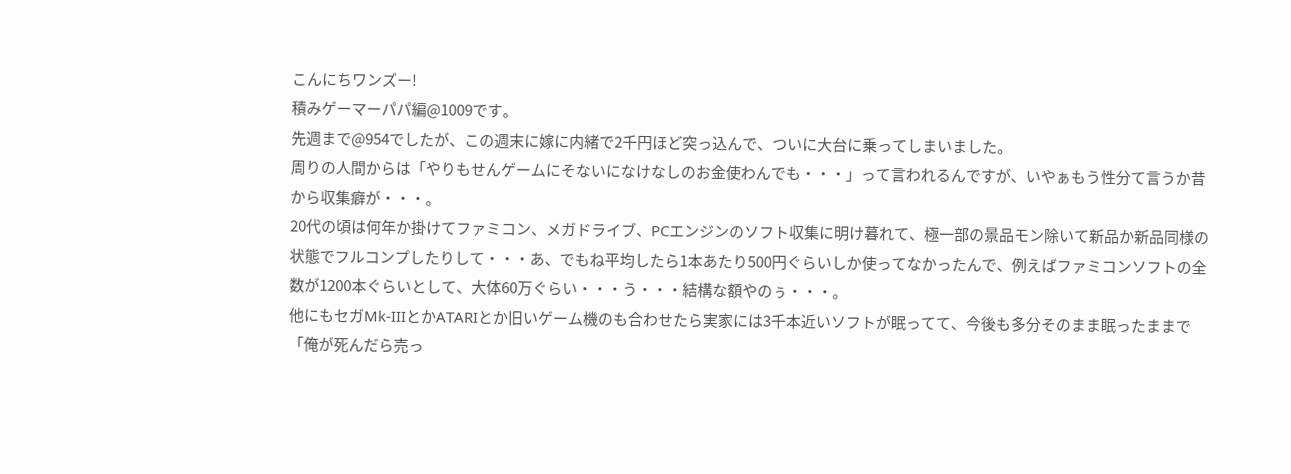こんにちワンズー!
積みゲーマーパパ編@1009です。
先週まで@954でしたが、この週末に嫁に内緒で2千円ほど突っ込んで、ついに大台に乗ってしまいました。
周りの人間からは「やりもせんゲームにそないになけなしのお金使わんでも・・・」って言われるんですが、いやぁもう性分て言うか昔から収集癖が・・・。
20代の頃は何年か掛けてファミコン、メガドライブ、PCエンジンのソフト収集に明け暮れて、極一部の景品モン除いて新品か新品同様の状態でフルコンプしたりして・・・あ、でもね平均したら1本あたり500円ぐらいしか使ってなかったんで、例えばファミコンソフトの全数が1200本ぐらいとして、大体60万ぐらい・・・う・・・結構な額やのぅ・・・。
他にもセガMk-IIIとかATARIとか旧いゲーム機のも合わせたら実家には3千本近いソフトが眠ってて、今後も多分そのまま眠ったままで「俺が死んだら売っ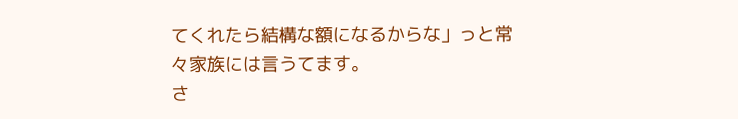てくれたら結構な額になるからな」っと常々家族には言うてます。
さ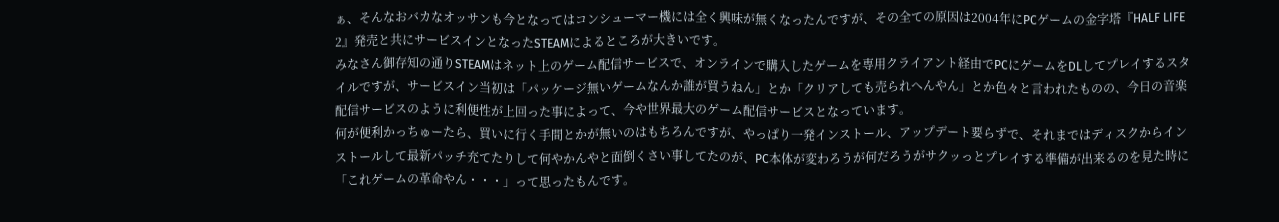ぁ、そんなおバカなオッサンも今となってはコンシューマー機には全く興味が無くなったんですが、その全ての原因は2004年にPCゲームの金字塔『HALF LIFE 2』発売と共にサービスインとなったSTEAMによるところが大きいです。
みなさん御存知の通りSTEAMはネット上のゲーム配信サービスで、オンラインで購入したゲームを専用クライアント経由でPCにゲームをDLしてプレイするスタイルですが、サービスイン当初は「パッケージ無いゲームなんか誰が買うねん」とか「クリアしても売られへんやん」とか色々と言われたものの、今日の音楽配信サービスのように利便性が上回った事によって、今や世界最大のゲーム配信サービスとなっています。
何が便利かっちゅーたら、買いに行く手間とかが無いのはもちろんですが、やっぱり一発インストール、アップデート要らずで、それまではディスクからインストールして最新パッチ充てたりして何やかんやと面倒くさい事してたのが、PC本体が変わろうが何だろうがサクッっとプレイする準備が出来るのを見た時に「これゲームの革命やん・・・」って思ったもんです。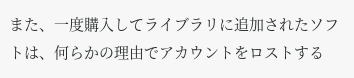また、一度購入してライブラリに追加されたソフトは、何らかの理由でアカウントをロストする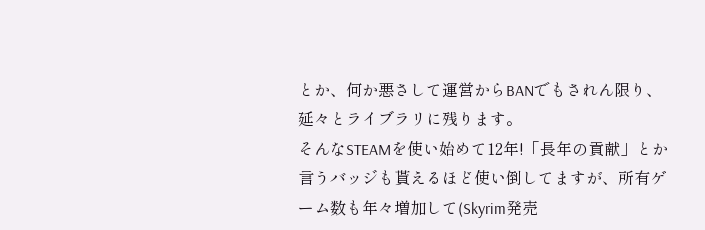とか、何か悪さして運営からBANでもされん限り、延々とライブラリに残ります。
そんなSTEAMを使い始めて12年!「長年の貢献」とか言うバッジも貰えるほど使い倒してますが、所有ゲーム数も年々増加して(Skyrim発売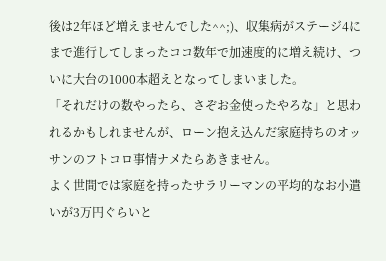後は2年ほど増えませんでした^^;)、収集病がステージ4にまで進行してしまったココ数年で加速度的に増え続け、ついに大台の1000本超えとなってしまいました。
「それだけの数やったら、さぞお金使ったやろな」と思われるかもしれませんが、ローン抱え込んだ家庭持ちのオッサンのフトコロ事情ナメたらあきません。
よく世間では家庭を持ったサラリーマンの平均的なお小遣いが3万円ぐらいと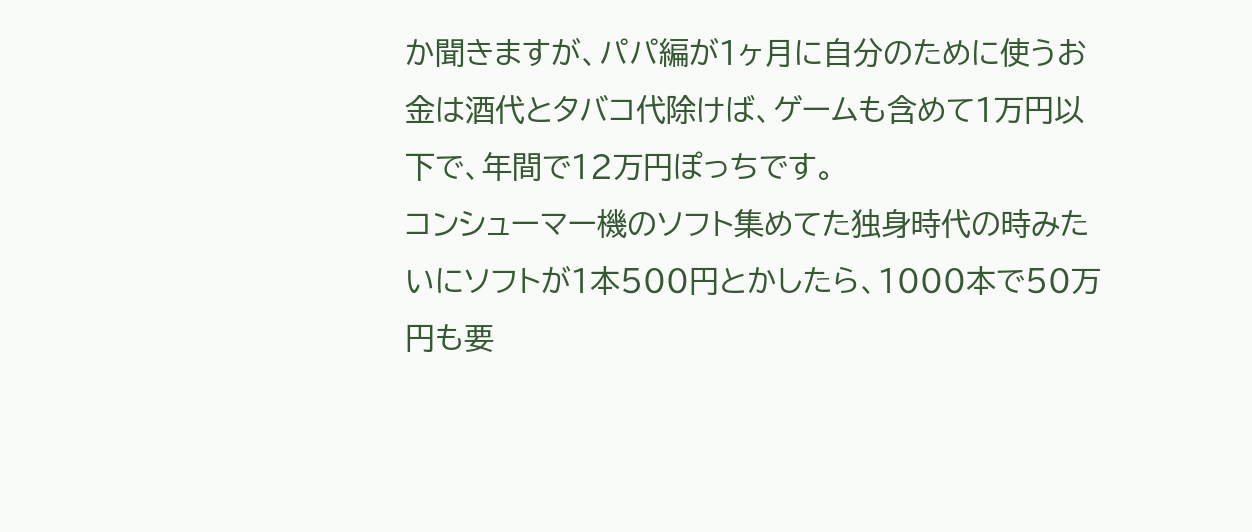か聞きますが、パパ編が1ヶ月に自分のために使うお金は酒代とタバコ代除けば、ゲームも含めて1万円以下で、年間で12万円ぽっちです。
コンシューマー機のソフト集めてた独身時代の時みたいにソフトが1本500円とかしたら、1000本で50万円も要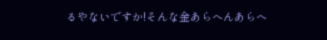るやないですか!そんな金あらへんあらへ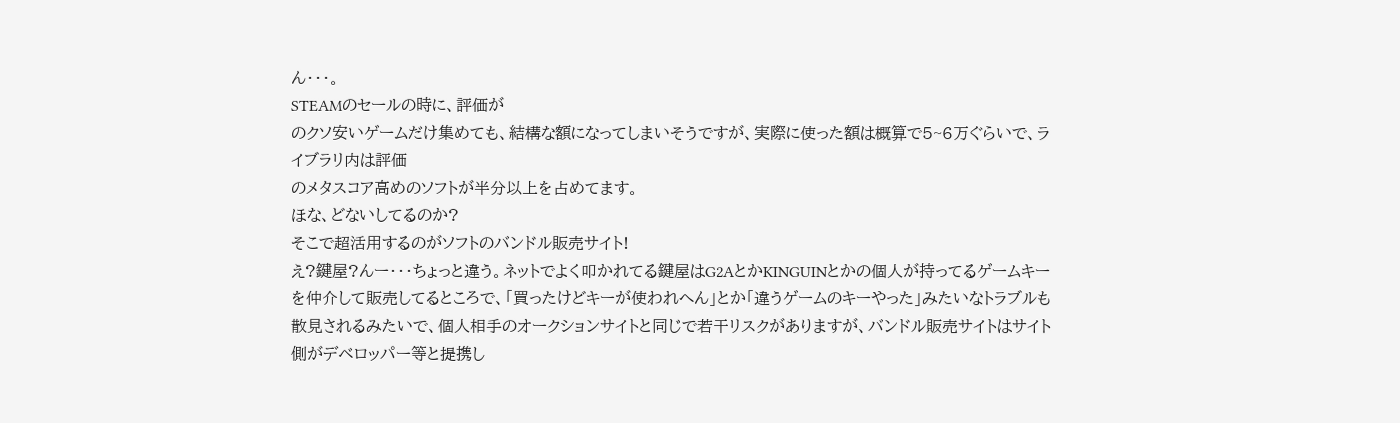ん・・・。
STEAMのセールの時に、評価が
のクソ安いゲームだけ集めても、結構な額になってしまいそうですが、実際に使った額は概算で5~6万ぐらいで、ライブラリ内は評価
のメタスコア高めのソフトが半分以上を占めてます。
ほな、どないしてるのか?
そこで超活用するのがソフトのバンドル販売サイト!
え?鍵屋?んー・・・ちょっと違う。ネットでよく叩かれてる鍵屋はG2AとかKINGUINとかの個人が持ってるゲームキーを仲介して販売してるところで、「買ったけどキーが使われへん」とか「違うゲームのキーやった」みたいなトラブルも散見されるみたいで、個人相手のオークションサイトと同じで若干リスクがありますが、バンドル販売サイトはサイト側がデベロッパー等と提携し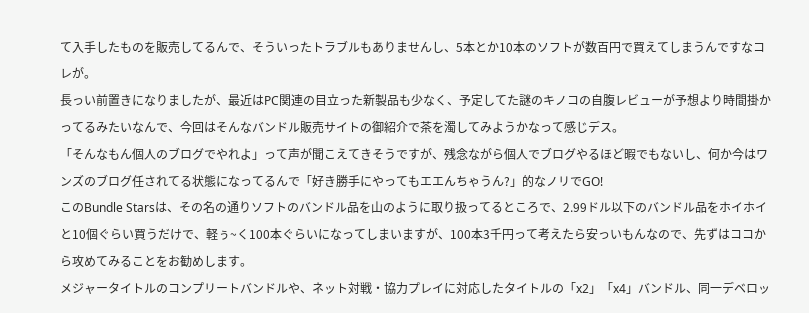て入手したものを販売してるんで、そういったトラブルもありませんし、5本とか10本のソフトが数百円で買えてしまうんですなコレが。
長っい前置きになりましたが、最近はPC関連の目立った新製品も少なく、予定してた謎のキノコの自腹レビューが予想より時間掛かってるみたいなんで、今回はそんなバンドル販売サイトの御紹介で茶を濁してみようかなって感じデス。
「そんなもん個人のブログでやれよ」って声が聞こえてきそうですが、残念ながら個人でブログやるほど暇でもないし、何か今はワンズのブログ任されてる状態になってるんで「好き勝手にやってもエエんちゃうん?」的なノリでGO!
このBundle Starsは、その名の通りソフトのバンドル品を山のように取り扱ってるところで、2.99ドル以下のバンドル品をホイホイと10個ぐらい買うだけで、軽ぅ~く100本ぐらいになってしまいますが、100本3千円って考えたら安っいもんなので、先ずはココから攻めてみることをお勧めします。
メジャータイトルのコンプリートバンドルや、ネット対戦・協力プレイに対応したタイトルの「x2」「x4」バンドル、同一デベロッ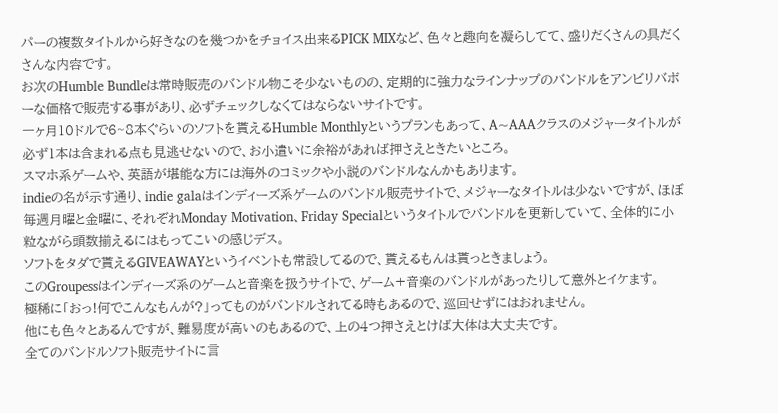パーの複数タイトルから好きなのを幾つかをチョイス出来るPICK MIXなど、色々と趣向を凝らしてて、盛りだくさんの具だくさんな内容です。
お次のHumble Bundleは常時販売のバンドル物こそ少ないものの、定期的に強力なラインナップのバンドルをアンビリバボーな価格で販売する事があり、必ずチェックしなくてはならないサイトです。
一ヶ月10ドルで6~8本ぐらいのソフトを貰えるHumble Monthlyというプランもあって、A~AAAクラスのメジャータイトルが必ず1本は含まれる点も見逃せないので、お小遣いに余裕があれば押さえときたいところ。
スマホ系ゲームや、英語が堪能な方には海外のコミックや小説のバンドルなんかもあります。
indieの名が示す通り、indie galaはインディーズ系ゲームのバンドル販売サイトで、メジャーなタイトルは少ないですが、ほぼ毎週月曜と金曜に、それぞれMonday Motivation、Friday Specialというタイトルでバンドルを更新していて、全体的に小粒ながら頭数揃えるにはもってこいの感じデス。
ソフトをタダで貰えるGIVEAWAYというイベントも常設してるので、貰えるもんは貰っときましょう。
このGroupessはインディーズ系のゲームと音楽を扱うサイトで、ゲーム+音楽のバンドルがあったりして意外とイケます。
極稀に「おっ!何でこんなもんが?」ってものがバンドルされてる時もあるので、巡回せずにはおれません。
他にも色々とあるんですが、難易度が高いのもあるので、上の4つ押さえとけば大体は大丈夫です。
全てのバンドルソフト販売サイトに言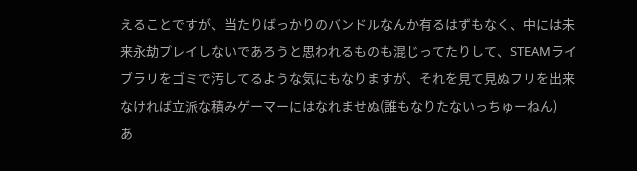えることですが、当たりばっかりのバンドルなんか有るはずもなく、中には未来永劫プレイしないであろうと思われるものも混じってたりして、STEAMライブラリをゴミで汚してるような気にもなりますが、それを見て見ぬフリを出来なければ立派な積みゲーマーにはなれませぬ(誰もなりたないっちゅーねん)
あ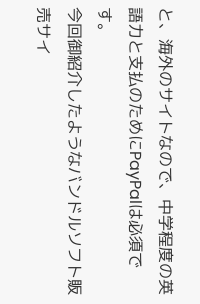と、海外のサイトなので、中学程度の英語力と支払のためにPayPalは必須です。
今回御紹介したようなバンドルソフト販売サイ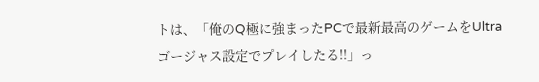トは、「俺のQ極に強まったPCで最新最高のゲームをUltraゴージャス設定でプレイしたる!!」っ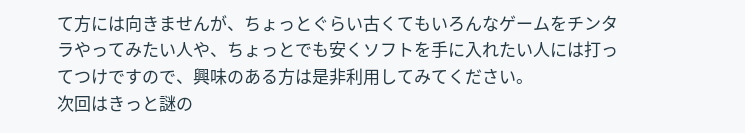て方には向きませんが、ちょっとぐらい古くてもいろんなゲームをチンタラやってみたい人や、ちょっとでも安くソフトを手に入れたい人には打ってつけですので、興味のある方は是非利用してみてください。
次回はきっと謎の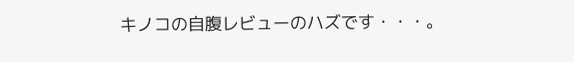キノコの自腹レビューのハズです・・・。